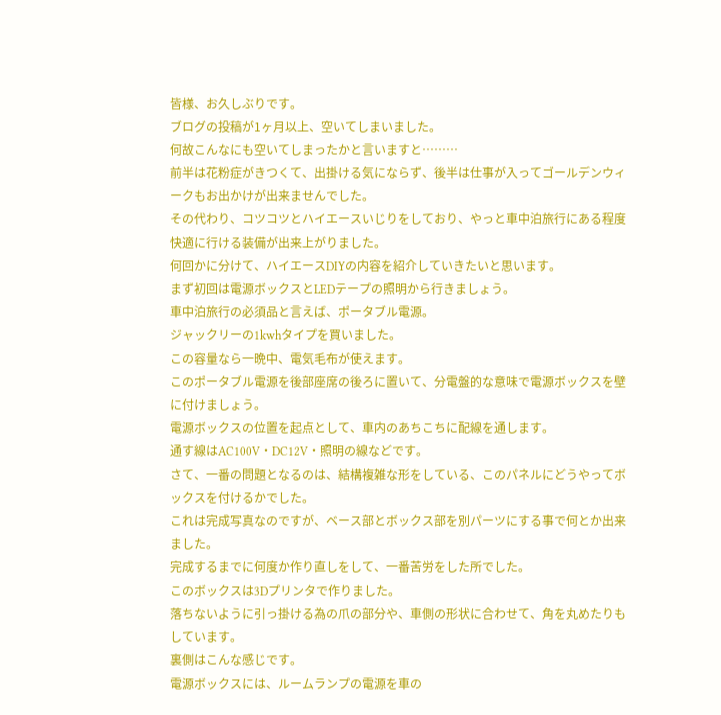皆様、お久しぶりです。
ブログの投稿が1ヶ月以上、空いてしまいました。
何故こんなにも空いてしまったかと言いますと………
前半は花粉症がきつくて、出掛ける気にならず、後半は仕事が入ってゴールデンウィークもお出かけが出来ませんでした。
その代わり、コツコツとハイエースいじりをしており、やっと車中泊旅行にある程度快適に行ける装備が出来上がりました。
何回かに分けて、ハイエースDIYの内容を紹介していきたいと思います。
まず初回は電源ボックスとLEDテープの照明から行きましょう。
車中泊旅行の必須品と言えば、ポータブル電源。
ジャックリーの1kwhタイプを買いました。
この容量なら一晩中、電気毛布が使えます。
このポータブル電源を後部座席の後ろに置いて、分電盤的な意味で電源ボックスを壁に付けましょう。
電源ボックスの位置を起点として、車内のあちこちに配線を通します。
通す線はAC100V・DC12V・照明の線などです。
さて、一番の問題となるのは、結構複雑な形をしている、このパネルにどうやってボックスを付けるかでした。
これは完成写真なのですが、ベース部とボックス部を別パーツにする事で何とか出来ました。
完成するまでに何度か作り直しをして、一番苦労をした所でした。
このボックスは3Dプリンタで作りました。
落ちないように引っ掛ける為の爪の部分や、車側の形状に合わせて、角を丸めたりもしています。
裏側はこんな感じです。
電源ボックスには、ルームランプの電源を車の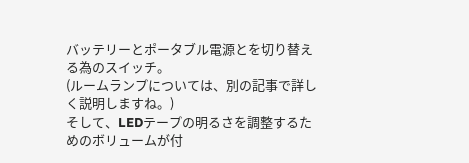バッテリーとポータブル電源とを切り替える為のスイッチ。
(ルームランプについては、別の記事で詳しく説明しますね。)
そして、LEDテープの明るさを調整するためのボリュームが付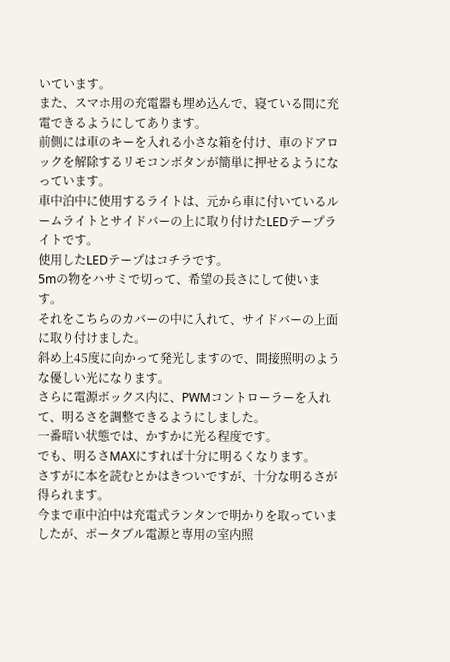いています。
また、スマホ用の充電器も埋め込んで、寝ている間に充電できるようにしてあります。
前側には車のキーを入れる小さな箱を付け、車のドアロックを解除するリモコンボタンが簡単に押せるようになっています。
車中泊中に使用するライトは、元から車に付いているルームライトとサイドバーの上に取り付けたLEDテープライトです。
使用したLEDテープはコチラです。
5mの物をハサミで切って、希望の長さにして使います。
それをこちらのカバーの中に入れて、サイドバーの上面に取り付けました。
斜め上45度に向かって発光しますので、間接照明のような優しい光になります。
さらに電源ボックス内に、PWMコントローラーを入れて、明るさを調整できるようにしました。
一番暗い状態では、かすかに光る程度です。
でも、明るさMAXにすれば十分に明るくなります。
さすがに本を読むとかはきついですが、十分な明るさが得られます。
今まで車中泊中は充電式ランタンで明かりを取っていましたが、ポータブル電源と専用の室内照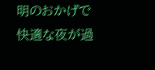明のおかげで快適な夜が過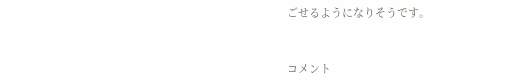ごせるようになりそうです。



コメント